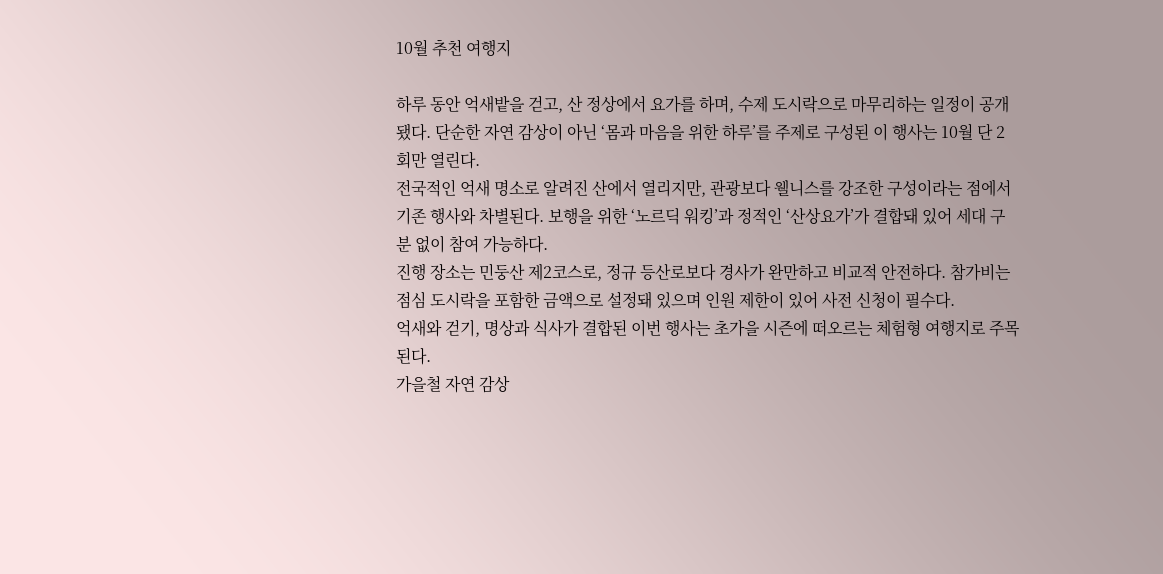10월 추천 여행지

하루 동안 억새밭을 걷고, 산 정상에서 요가를 하며, 수제 도시락으로 마무리하는 일정이 공개됐다. 단순한 자연 감상이 아닌 ‘몸과 마음을 위한 하루’를 주제로 구성된 이 행사는 10월 단 2회만 열린다.
전국적인 억새 명소로 알려진 산에서 열리지만, 관광보다 웰니스를 강조한 구성이라는 점에서 기존 행사와 차별된다. 보행을 위한 ‘노르딕 워킹’과 정적인 ‘산상요가’가 결합돼 있어 세대 구분 없이 참여 가능하다.
진행 장소는 민둥산 제2코스로, 정규 등산로보다 경사가 완만하고 비교적 안전하다. 참가비는 점심 도시락을 포함한 금액으로 설정돼 있으며 인원 제한이 있어 사전 신청이 필수다.
억새와 걷기, 명상과 식사가 결합된 이번 행사는 초가을 시즌에 떠오르는 체험형 여행지로 주목된다.
가을철 자연 감상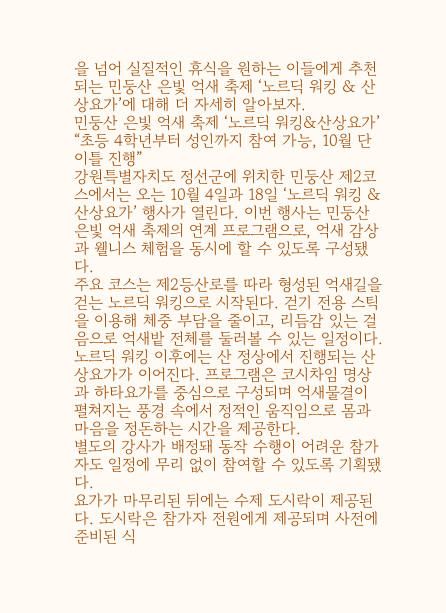을 넘어 실질적인 휴식을 원하는 이들에게 추천되는 민둥산 은빛 억새 축제 ‘노르딕 워킹 & 산상요가’에 대해 더 자세히 알아보자.
민둥산 은빛 억새 축제 ‘노르딕 워킹&산상요가’
“초등 4학년부터 성인까지 참여 가능, 10월 단 이틀 진행”
강원특별자치도 정선군에 위치한 민둥산 제2코스에서는 오는 10월 4일과 18일 ‘노르딕 워킹 & 산상요가’ 행사가 열린다. 이번 행사는 민둥산 은빛 억새 축제의 연계 프로그램으로, 억새 감상과 웰니스 체험을 동시에 할 수 있도록 구성됐다.
주요 코스는 제2등산로를 따라 형성된 억새길을 걷는 노르딕 워킹으로 시작된다. 걷기 전용 스틱을 이용해 체중 부담을 줄이고, 리듬감 있는 걸음으로 억새밭 전체를 둘러볼 수 있는 일정이다.
노르딕 워킹 이후에는 산 정상에서 진행되는 산상요가가 이어진다. 프로그램은 코시차임 명상과 하타요가를 중심으로 구성되며 억새물결이 펼쳐지는 풍경 속에서 정적인 움직임으로 몸과 마음을 정돈하는 시간을 제공한다.
별도의 강사가 배정돼 동작 수행이 어려운 참가자도 일정에 무리 없이 참여할 수 있도록 기획됐다.
요가가 마무리된 뒤에는 수제 도시락이 제공된다. 도시락은 참가자 전원에게 제공되며 사전에 준비된 식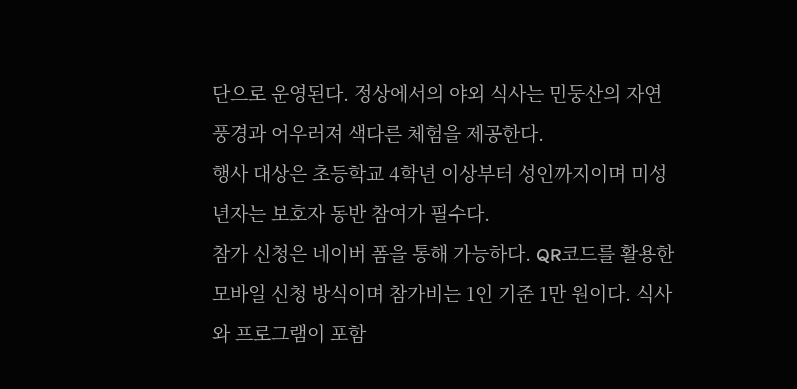단으로 운영된다. 정상에서의 야외 식사는 민둥산의 자연 풍경과 어우러져 색다른 체험을 제공한다.
행사 대상은 초등학교 4학년 이상부터 성인까지이며 미성년자는 보호자 동반 참여가 필수다.
참가 신청은 네이버 폼을 통해 가능하다. QR코드를 활용한 모바일 신청 방식이며 참가비는 1인 기준 1만 원이다. 식사와 프로그램이 포함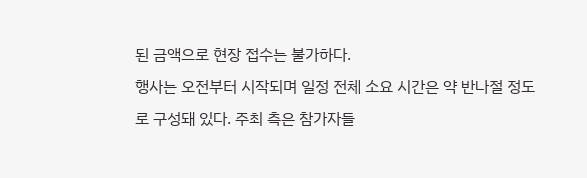된 금액으로 현장 접수는 불가하다.
행사는 오전부터 시작되며 일정 전체 소요 시간은 약 반나절 정도로 구성돼 있다. 주최 측은 참가자들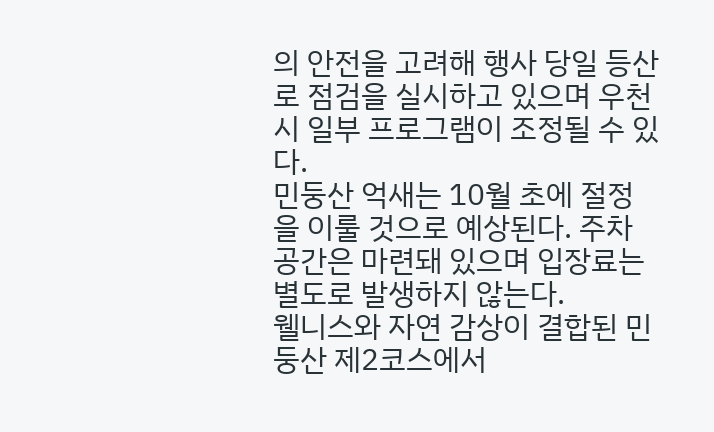의 안전을 고려해 행사 당일 등산로 점검을 실시하고 있으며 우천 시 일부 프로그램이 조정될 수 있다.
민둥산 억새는 10월 초에 절정을 이룰 것으로 예상된다. 주차 공간은 마련돼 있으며 입장료는 별도로 발생하지 않는다.
웰니스와 자연 감상이 결합된 민둥산 제2코스에서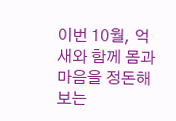이번 10월, 억새와 함께 몸과 마음을 정돈해 보는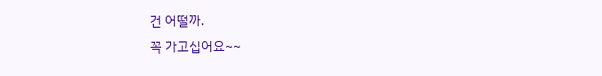건 어떨까.
꼭 가고십어요~~